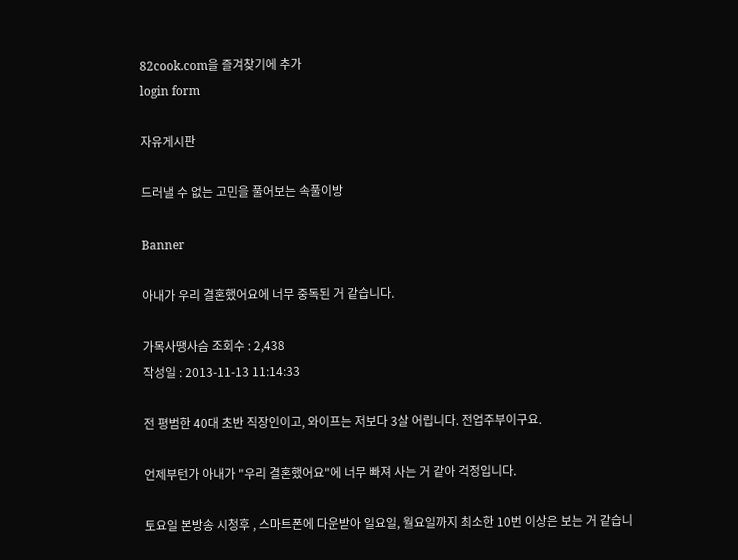82cook.com을 즐겨찾기에 추가
login form

자유게시판

드러낼 수 없는 고민을 풀어보는 속풀이방

Banner

아내가 우리 결혼했어요에 너무 중독된 거 같습니다.

가목사땡사슴 조회수 : 2,438
작성일 : 2013-11-13 11:14:33

전 평범한 40대 초반 직장인이고, 와이프는 저보다 3살 어립니다. 전업주부이구요.

언제부턴가 아내가 "우리 결혼했어요"에 너무 빠져 사는 거 같아 걱정입니다.

토요일 본방송 시청후 , 스마트폰에 다운받아 일요일, 월요일까지 최소한 10번 이상은 보는 거 같습니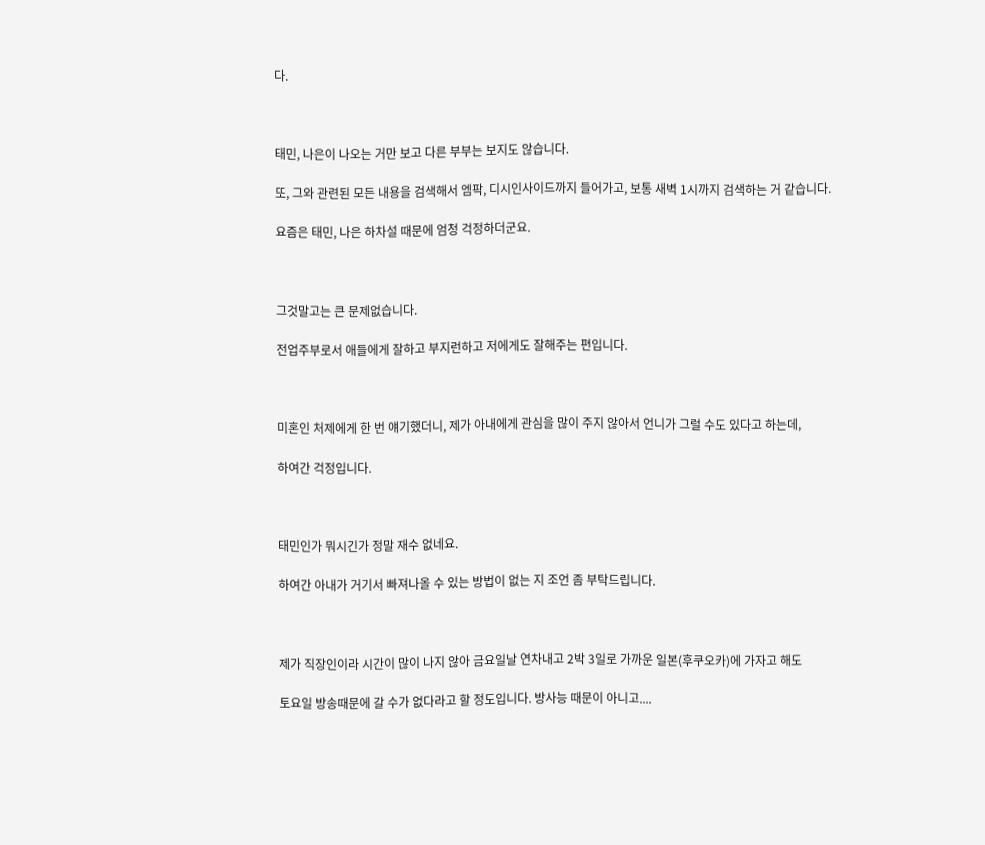다.



태민, 나은이 나오는 거만 보고 다른 부부는 보지도 않습니다.

또, 그와 관련된 모든 내용을 검색해서 엠팍, 디시인사이드까지 들어가고, 보통 새벽 1시까지 검색하는 거 같습니다.

요즘은 태민, 나은 하차설 때문에 엄청 걱정하더군요.



그것말고는 큰 문제없습니다.

전업주부로서 애들에게 잘하고 부지런하고 저에게도 잘해주는 편입니다.



미혼인 처제에게 한 번 얘기했더니, 제가 아내에게 관심을 많이 주지 않아서 언니가 그럴 수도 있다고 하는데,

하여간 걱정입니다.



태민인가 뭐시긴가 정말 재수 없네요.

하여간 아내가 거기서 빠져나올 수 있는 방법이 없는 지 조언 좀 부탁드립니다.



제가 직장인이라 시간이 많이 나지 않아 금요일날 연차내고 2박 3일로 가까운 일본(후쿠오카)에 가자고 해도

토요일 방송때문에 갈 수가 없다라고 할 정도입니다. 방사능 때문이 아니고....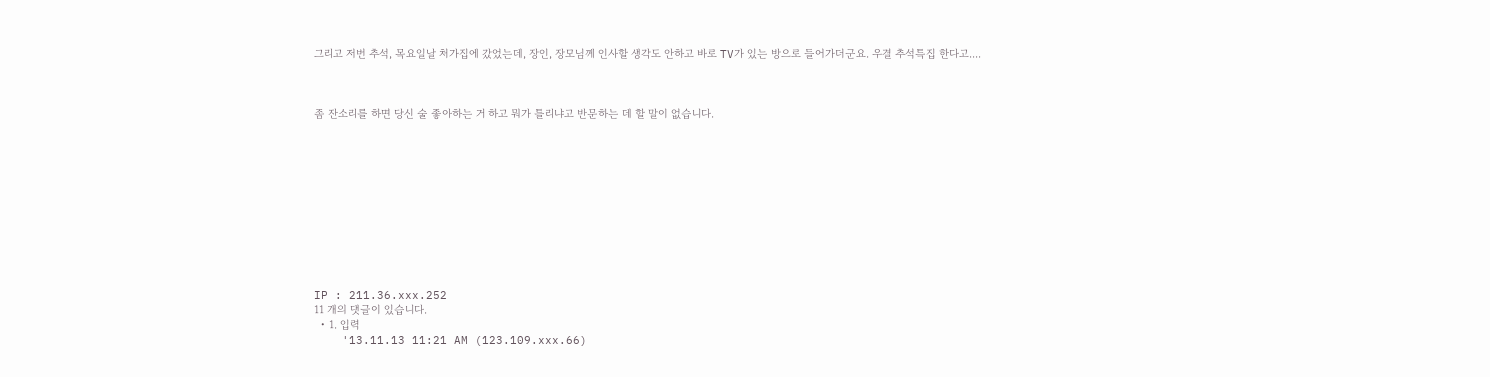그리고 저번 추석, 목요일날 처가집에 갔었는데, 장인, 장모님께 인사할 생각도 안하고 바로 TV가 있는 방으로 들어가더군요. 우결 추석특집 한다고....



좀 잔소리를 하면 당신 술 좋아하는 거 하고 뭐가 틀리냐고 반문하는 데 할 말이 없습니다.











IP : 211.36.xxx.252
11 개의 댓글이 있습니다.
  • 1. 입력
    '13.11.13 11:21 AM (123.109.xxx.66)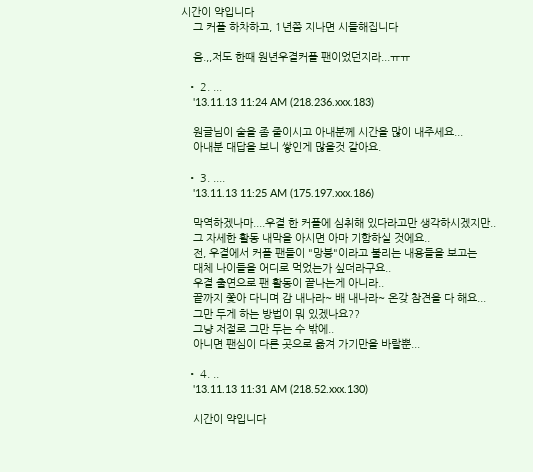시간이 약입니다
    그 커플 하차하고, 1년쯤 지나면 시들해집니다

    음.,,저도 한때 원년우결커플 팬이었던지라...ㅠㅠ

  • 2. ...
    '13.11.13 11:24 AM (218.236.xxx.183)

    원글님이 술을 좀 줄이시고 아내분께 시간을 많이 내주세요...
    아내분 대답을 보니 쌓인게 많을것 같아요.

  • 3. ....
    '13.11.13 11:25 AM (175.197.xxx.186)

    막역하겠나마....우결 한 커플에 심취해 있다라고만 생각하시겠지만..
    그 자세한 활동 내막을 아시면 아마 기함하실 것에요..
    전, 우결에서 커플 팬들이 "망붕"이라고 불리는 내용들을 보고는
    대체 나이들을 어디로 먹었는가 싶더라구요..
    우결 출연으로 팬 활동이 끝나는게 아니라..
    끝까지 쫓아 다니며 감 내나라~ 배 내나라~ 온갖 참견을 다 해요...
    그만 두게 하는 방법이 뭐 있겠나요??
    그냥 저절로 그만 두는 수 밖에..
    아니면 팬심이 다른 곳으로 옮겨 가기만을 바랄뿐...

  • 4. ..
    '13.11.13 11:31 AM (218.52.xxx.130)

    시간이 약입니다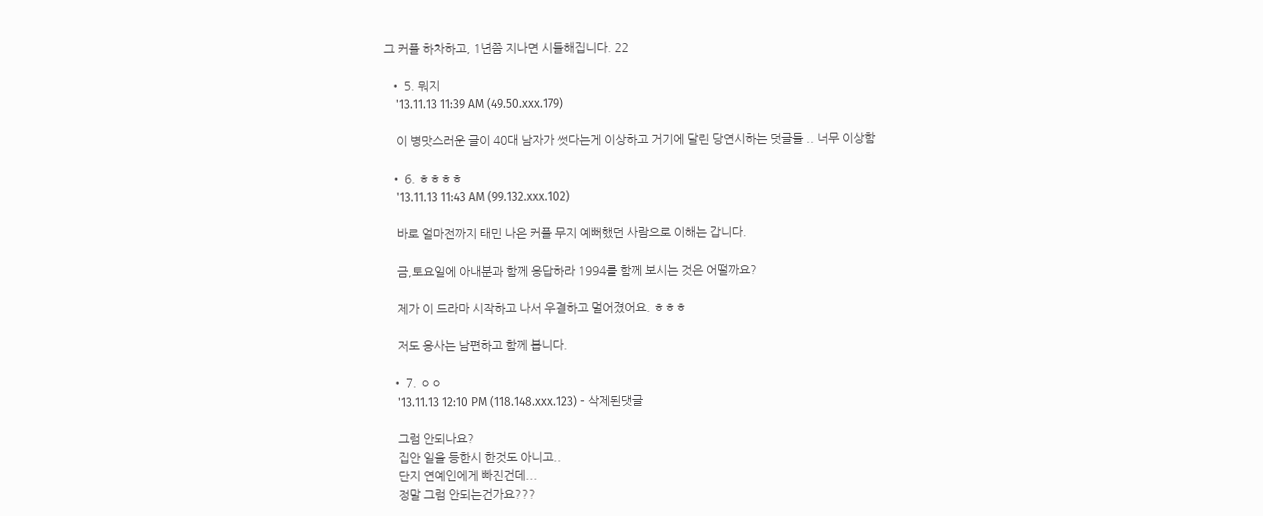그 커플 하차하고, 1년쯤 지나면 시들해집니다. 22

  • 5. 뭐지
    '13.11.13 11:39 AM (49.50.xxx.179)

    이 병맛스러운 글이 40대 남자가 썻다는게 이상하고 거기에 달린 당연시하는 덧글들 .. 너무 이상함

  • 6. ㅎㅎㅎㅎ
    '13.11.13 11:43 AM (99.132.xxx.102)

    바로 얼마전까지 태민 나은 커플 무지 예뻐했던 사람으로 이해는 갑니다.

    금,토요일에 아내분과 함께 응답하라 1994를 함께 보시는 것은 어떨까요?

    제가 이 드라마 시작하고 나서 우결하고 멀어졌어요. ㅎㅎㅎ

    저도 응사는 남편하고 함께 봅니다.

  • 7. ㅇㅇ
    '13.11.13 12:10 PM (118.148.xxx.123) - 삭제된댓글

    그럼 안되나요?
    집안 일을 등한시 한것도 아니고..
    단지 연예인에게 빠진건데...
    정말 그럼 안되는건가요???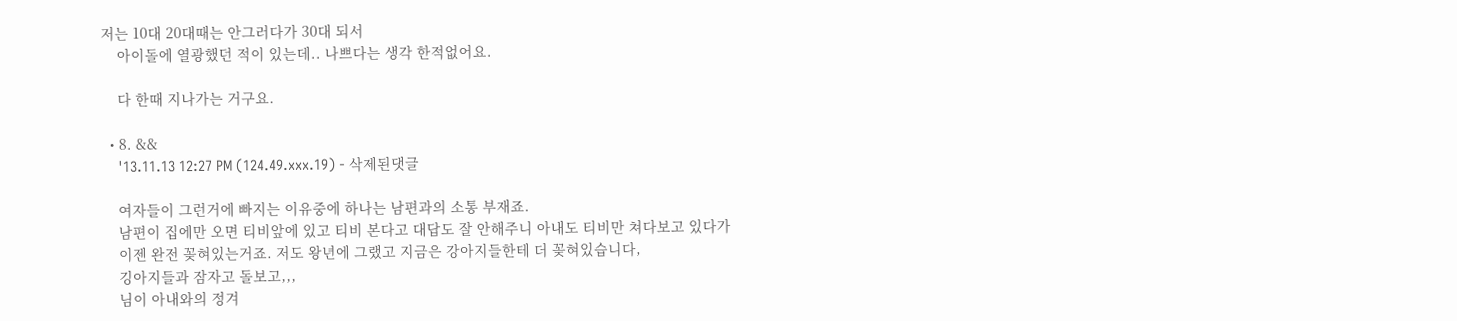저는 10대 20대때는 안그러다가 30대 되서
    아이돌에 열광했던 적이 있는데.. 나쁘다는 생각 한적없어요.

    다 한때 지나가는 거구요.

  • 8. &&
    '13.11.13 12:27 PM (124.49.xxx.19) - 삭제된댓글

    여자들이 그런거에 빠지는 이유중에 하나는 남편과의 소통 부재죠.
    남편이 집에만 오면 티비앞에 있고 티비 본다고 대답도 잘 안해주니 아내도 티비만 쳐다보고 있다가
    이젠 완전 꽂혀있는거죠. 저도 왕년에 그랬고 지금은 강아지들한테 더 꽂혀있습니다,
    깅아지들과 잠자고 돌보고,,,
    님이 아내와의 정겨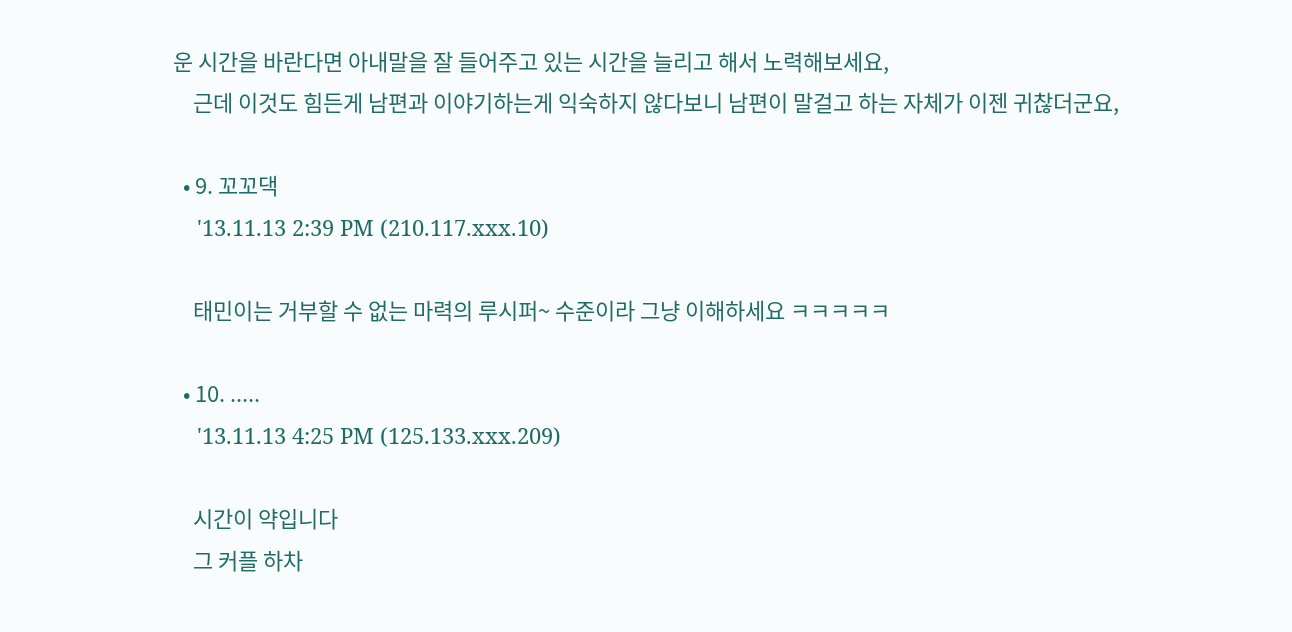운 시간을 바란다면 아내말을 잘 들어주고 있는 시간을 늘리고 해서 노력해보세요,
    근데 이것도 힘든게 남편과 이야기하는게 익숙하지 않다보니 남편이 말걸고 하는 자체가 이젠 귀찮더군요,

  • 9. 꼬꼬댁
    '13.11.13 2:39 PM (210.117.xxx.10)

    태민이는 거부할 수 없는 마력의 루시퍼~ 수준이라 그냥 이해하세요 ㅋㅋㅋㅋㅋ

  • 10. .....
    '13.11.13 4:25 PM (125.133.xxx.209)

    시간이 약입니다
    그 커플 하차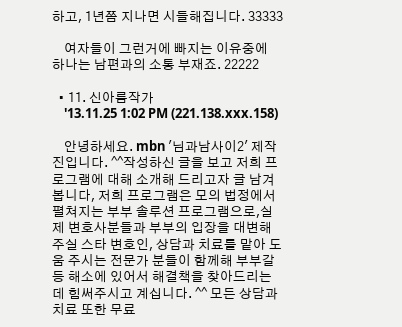하고, 1년쯤 지나면 시들해집니다. 33333

    여자들이 그런거에 빠지는 이유중에 하나는 남편과의 소통 부재죠. 22222

  • 11. 신아름작가
    '13.11.25 1:02 PM (221.138.xxx.158)

    안녕하세요. mbn '님과남사이2' 제작진입니다. ^^작성하신 글을 보고 저희 프로그램에 대해 소개해 드리고자 글 남겨 봅니다, 저희 프로그램은 모의 법정에서 펼쳐지는 부부 솔루션 프로그램으로,실제 변호사분들과 부부의 입장을 대변해 주실 스타 변호인, 상담과 치료를 맡아 도움 주시는 전문가 분들이 함께해 부부갈등 해소에 있어서 해결책을 찾아드리는데 힘써주시고 계십니다. ^^ 모든 상담과 치료 또한 무료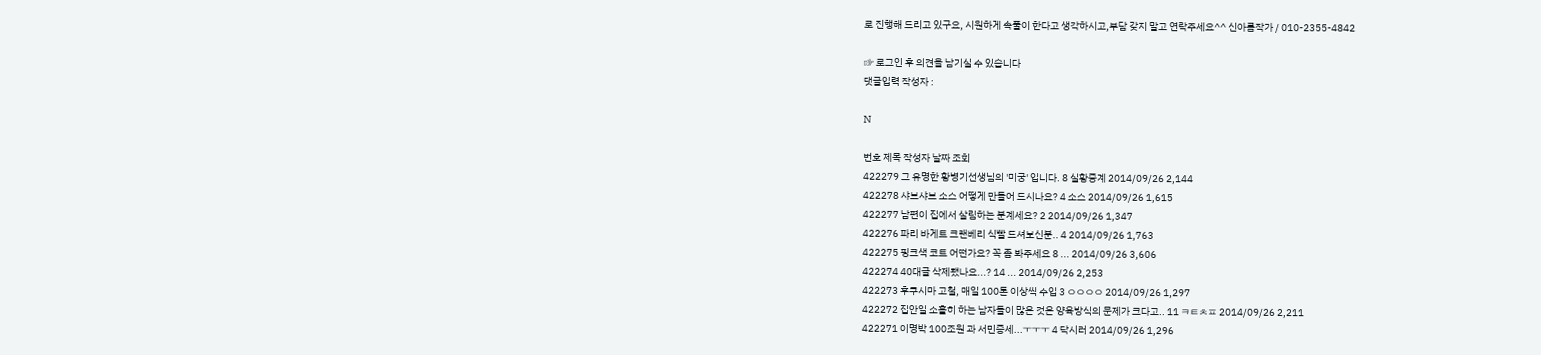로 진행해 드리고 있구요, 시원하게 속풀이 한다고 생각하시고,부담 갖지 말고 연락주세요^^ 신아름작가 / 010-2355-4842

☞ 로그인 후 의견을 남기실 수 있습니다
댓글입력 작성자 :

N

번호 제목 작성자 날짜 조회
422279 그 유명한 황병기선생님의 '미궁' 입니다. 8 실황중계 2014/09/26 2,144
422278 샤브샤브 소스 어떻게 만들어 드시나요? 4 소스 2014/09/26 1,615
422277 남편이 집에서 살림하는 분계세요? 2 2014/09/26 1,347
422276 파리 바게트 크랜베리 식빨 드셔보신분.. 4 2014/09/26 1,763
422275 핑크색 코트 어떤가요? 꼭 좀 봐주세요 8 ... 2014/09/26 3,606
422274 40대글 삭제됐나요...? 14 ... 2014/09/26 2,253
422273 후쿠시마 고철, 매일 100톤 이상씩 수입 3 ㅇㅇㅇㅇ 2014/09/26 1,297
422272 집안일 소홀히 하는 남자들이 많은 것은 양육방식의 문제가 크다고.. 11 ㅋㅌㅊㅍ 2014/09/26 2,211
422271 이명박 100조원 과 서민증세...ㅜㅜㅜ 4 닥시러 2014/09/26 1,296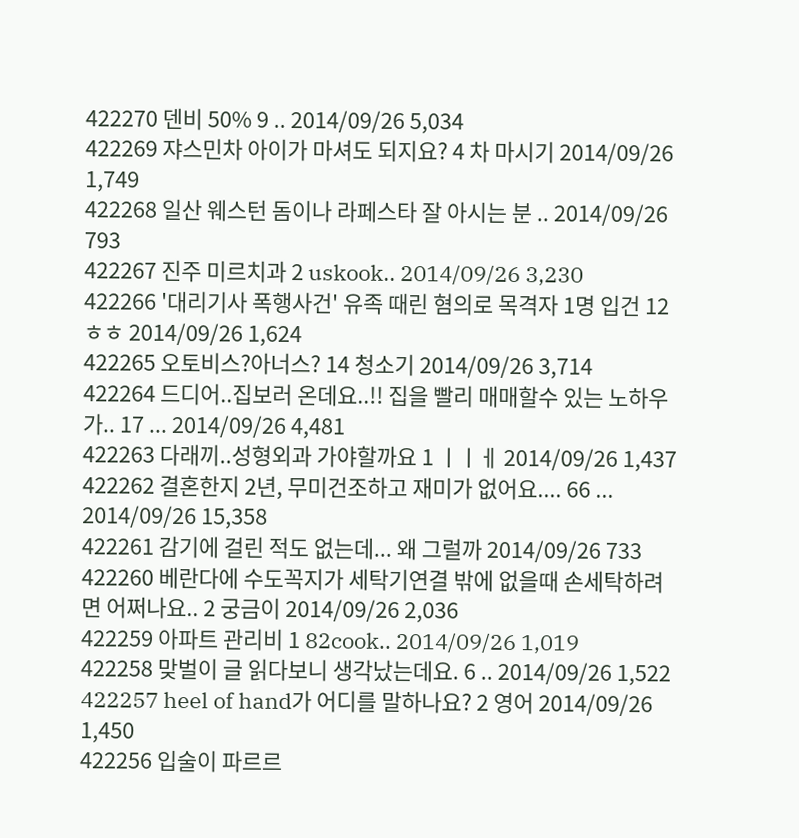422270 덴비 50% 9 .. 2014/09/26 5,034
422269 쟈스민차 아이가 마셔도 되지요? 4 차 마시기 2014/09/26 1,749
422268 일산 웨스턴 돔이나 라페스타 잘 아시는 분 .. 2014/09/26 793
422267 진주 미르치과 2 uskook.. 2014/09/26 3,230
422266 '대리기사 폭행사건' 유족 때린 혐의로 목격자 1명 입건 12 ㅎㅎ 2014/09/26 1,624
422265 오토비스?아너스? 14 청소기 2014/09/26 3,714
422264 드디어..집보러 온데요..!! 집을 빨리 매매할수 있는 노하우가.. 17 ... 2014/09/26 4,481
422263 다래끼..성형외과 가야할까요 1 ㅣㅣㅔ 2014/09/26 1,437
422262 결혼한지 2년, 무미건조하고 재미가 없어요.... 66 ... 2014/09/26 15,358
422261 감기에 걸린 적도 없는데... 왜 그럴까 2014/09/26 733
422260 베란다에 수도꼭지가 세탁기연결 밖에 없을때 손세탁하려면 어쩌나요.. 2 궁금이 2014/09/26 2,036
422259 아파트 관리비 1 82cook.. 2014/09/26 1,019
422258 맞벌이 글 읽다보니 생각났는데요. 6 .. 2014/09/26 1,522
422257 heel of hand가 어디를 말하나요? 2 영어 2014/09/26 1,450
422256 입술이 파르르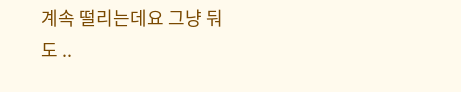계속 떨리는데요 그냥 둬도 ..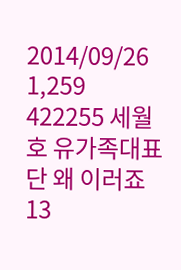2014/09/26 1,259
422255 세월호 유가족대표단 왜 이러죠 13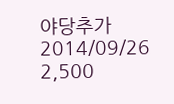야당추가 2014/09/26 2,500